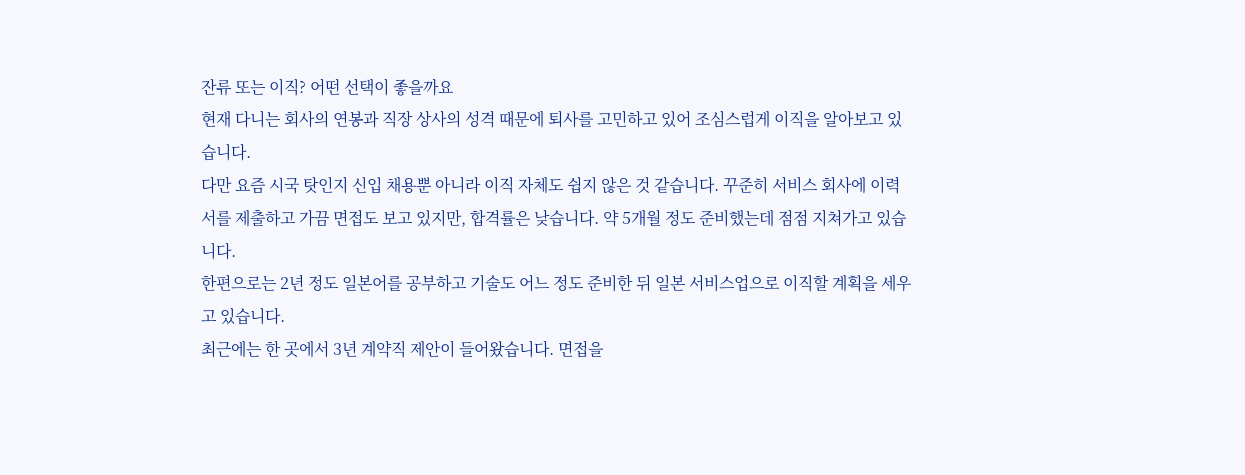잔류 또는 이직? 어떤 선택이 좋을까요
현재 다니는 회사의 연봉과 직장 상사의 성격 때문에 퇴사를 고민하고 있어 조심스럽게 이직을 알아보고 있습니다.
다만 요즘 시국 탓인지 신입 채용뿐 아니라 이직 자체도 쉽지 않은 것 같습니다. 꾸준히 서비스 회사에 이력서를 제출하고 가끔 면접도 보고 있지만, 합격률은 낮습니다. 약 5개월 정도 준비했는데 점점 지쳐가고 있습니다.
한편으로는 2년 정도 일본어를 공부하고 기술도 어느 정도 준비한 뒤 일본 서비스업으로 이직할 계획을 세우고 있습니다.
최근에는 한 곳에서 3년 계약직 제안이 들어왔습니다. 면접을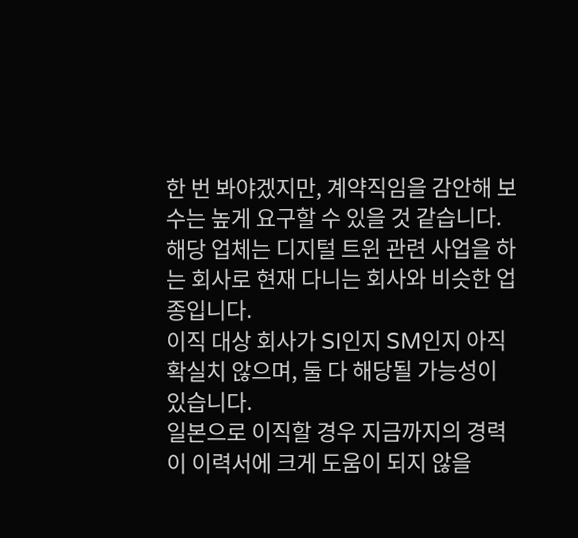한 번 봐야겠지만, 계약직임을 감안해 보수는 높게 요구할 수 있을 것 같습니다. 해당 업체는 디지털 트윈 관련 사업을 하는 회사로 현재 다니는 회사와 비슷한 업종입니다.
이직 대상 회사가 SI인지 SM인지 아직 확실치 않으며, 둘 다 해당될 가능성이 있습니다.
일본으로 이직할 경우 지금까지의 경력이 이력서에 크게 도움이 되지 않을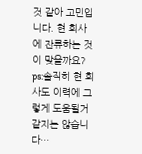것 같아 고민입니다. 현 회사에 잔류하는 것이 맞을까요?
ps:솔직히 현 회사도 이력에 그렇게 도움될거 같지는 않습니다…